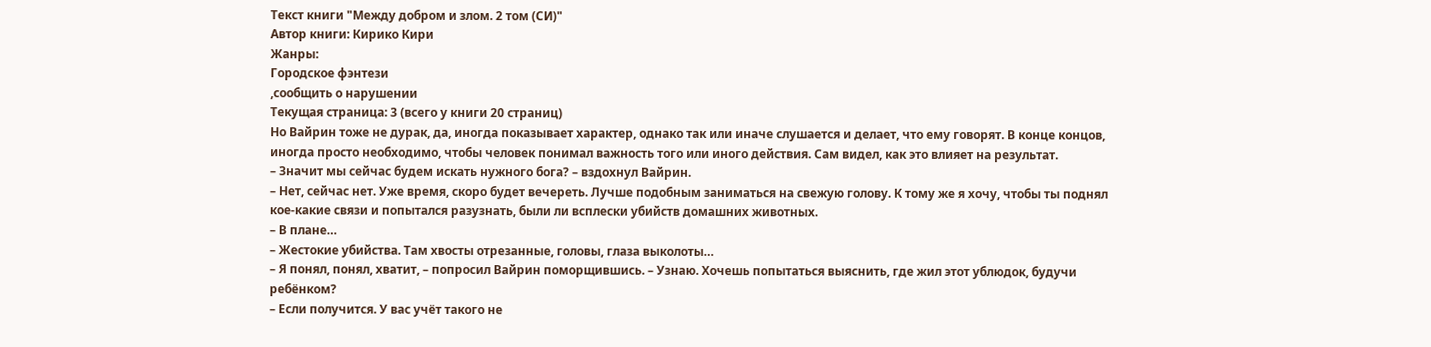Текст книги "Между добром и злом. 2 том (СИ)"
Автор книги: Кирико Кири
Жанры:
Городское фэнтези
,сообщить о нарушении
Текущая страница: 3 (всего у книги 20 страниц)
Но Вайрин тоже не дурак, да, иногда показывает характер, однако так или иначе слушается и делает, что ему говорят. В конце концов, иногда просто необходимо, чтобы человек понимал важность того или иного действия. Сам видел, как это влияет на результат.
– Значит мы сейчас будем искать нужного бога? – вздохнул Вайрин.
– Нет, сейчас нет. Уже время, скоро будет вечереть. Лучше подобным заниматься на свежую голову. К тому же я хочу, чтобы ты поднял кое-какие связи и попытался разузнать, были ли всплески убийств домашних животных.
– В плане…
– Жестокие убийства. Там хвосты отрезанные, головы, глаза выколоты…
– Я понял, понял, хватит, – попросил Вайрин поморщившись. – Узнаю. Хочешь попытаться выяснить, где жил этот ублюдок, будучи ребёнком?
– Если получится. У вас учёт такого не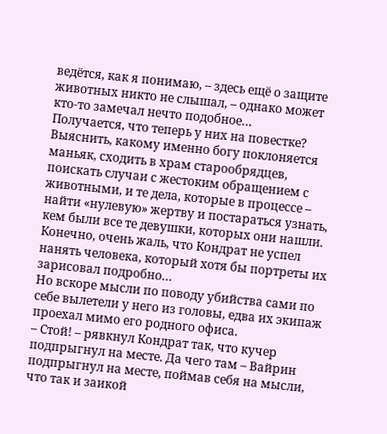ведётся, как я понимаю, – здесь ещё о защите животных никто не слышал, – однако может кто-то замечал нечто подобное…
Получается, что теперь у них на повестке? Выяснить, какому именно богу поклоняется маньяк, сходить в храм старообрядцев, поискать случаи с жестоким обращением с животными, и те дела, которые в процессе – найти «нулевую» жертву и постараться узнать, кем были все те девушки, которых они нашли.
Конечно, очень жаль, что Кондрат не успел нанять человека, который хотя бы портреты их зарисовал подробно…
Но вскоре мысли по поводу убийства сами по себе вылетели у него из головы, едва их экипаж проехал мимо его родного офиса.
– Стой! – рявкнул Кондрат так, что кучер подпрыгнул на месте. Да чего там – Вайрин подпрыгнул на месте, поймав себя на мысли, что так и заикой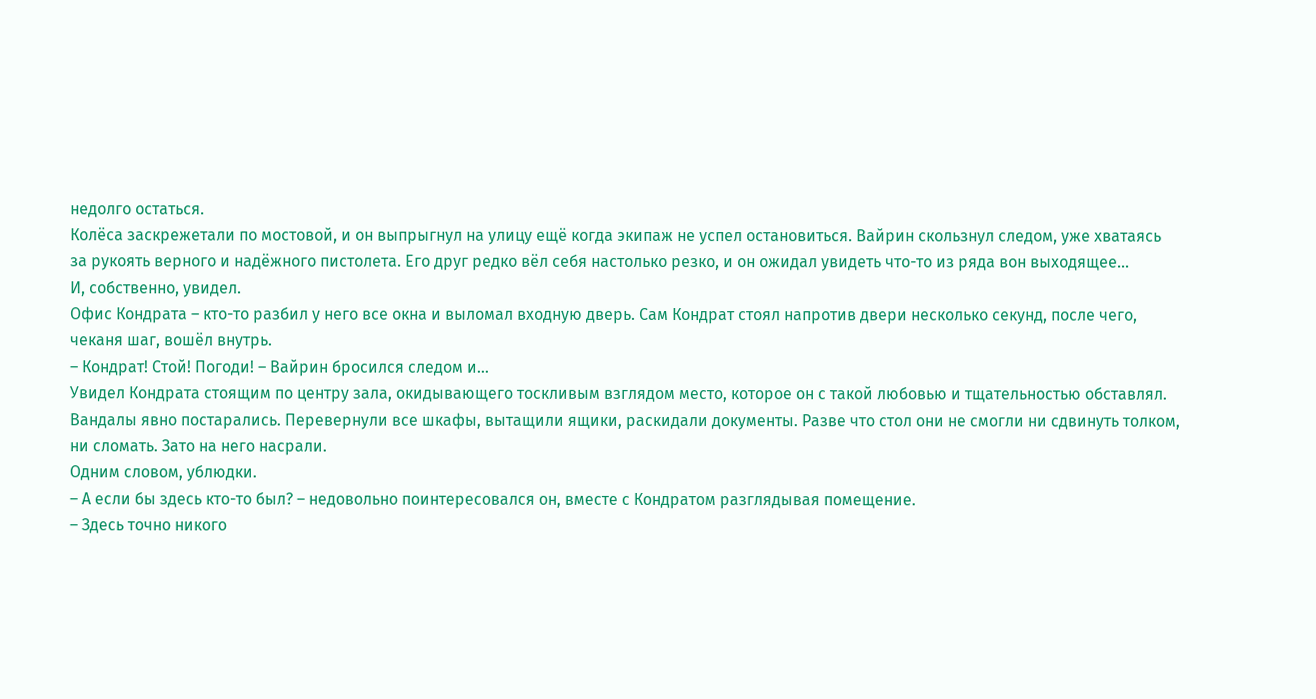недолго остаться.
Колёса заскрежетали по мостовой, и он выпрыгнул на улицу ещё когда экипаж не успел остановиться. Вайрин скользнул следом, уже хватаясь за рукоять верного и надёжного пистолета. Его друг редко вёл себя настолько резко, и он ожидал увидеть что-то из ряда вон выходящее…
И, собственно, увидел.
Офис Кондрата – кто-то разбил у него все окна и выломал входную дверь. Сам Кондрат стоял напротив двери несколько секунд, после чего, чеканя шаг, вошёл внутрь.
– Кондрат! Стой! Погоди! – Вайрин бросился следом и…
Увидел Кондрата стоящим по центру зала, окидывающего тоскливым взглядом место, которое он с такой любовью и тщательностью обставлял. Вандалы явно постарались. Перевернули все шкафы, вытащили ящики, раскидали документы. Разве что стол они не смогли ни сдвинуть толком, ни сломать. Зато на него насрали.
Одним словом, ублюдки.
– А если бы здесь кто-то был? – недовольно поинтересовался он, вместе с Кондратом разглядывая помещение.
– Здесь точно никого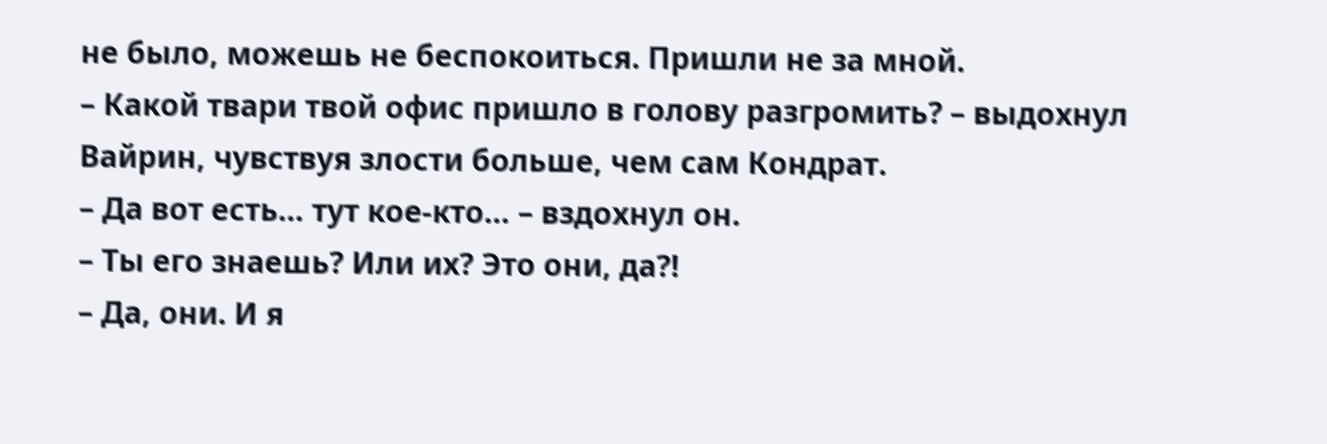не было, можешь не беспокоиться. Пришли не за мной.
– Какой твари твой офис пришло в голову разгромить? – выдохнул Вайрин, чувствуя злости больше, чем сам Кондрат.
– Да вот есть… тут кое-кто… – вздохнул он.
– Ты его знаешь? Или их? Это они, да⁈
– Да, они. И я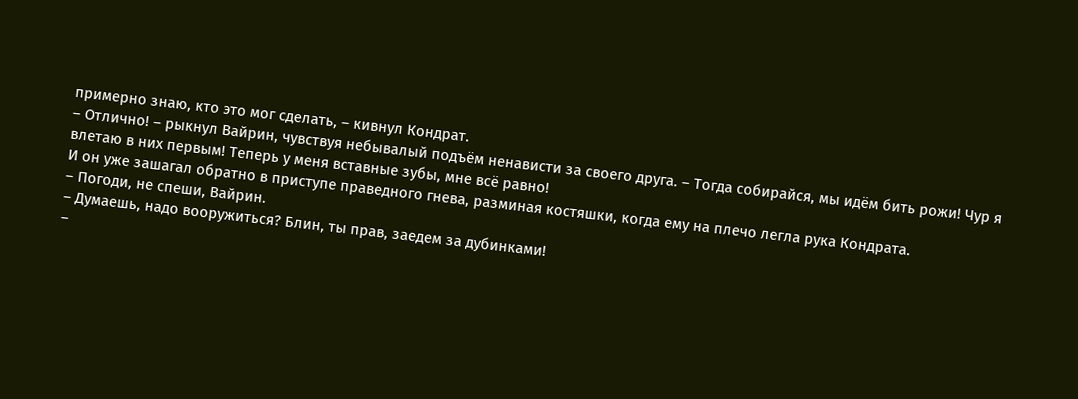примерно знаю, кто это мог сделать, – кивнул Кондрат.
– Отлично! – рыкнул Вайрин, чувствуя небывалый подъём ненависти за своего друга. – Тогда собирайся, мы идём бить рожи! Чур я влетаю в них первым! Теперь у меня вставные зубы, мне всё равно!
И он уже зашагал обратно в приступе праведного гнева, разминая костяшки, когда ему на плечо легла рука Кондрата.
– Погоди, не спеши, Вайрин.
– Думаешь, надо вооружиться? Блин, ты прав, заедем за дубинками!
–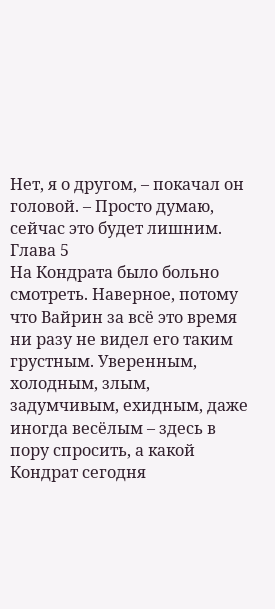Нет, я о другом, – покачал он головой. – Просто думаю, сейчас это будет лишним.
Глава 5
На Кондрата было больно смотреть. Наверное, потому что Вайрин за всё это время ни разу не видел его таким грустным. Уверенным, холодным, злым, задумчивым, ехидным, даже иногда весёлым – здесь в пору спросить, а какой Кондрат сегодня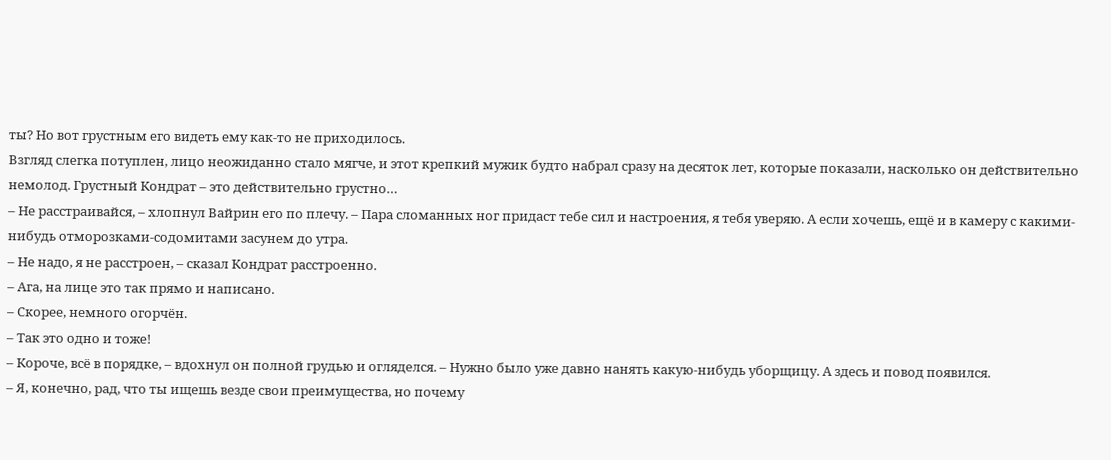ты? Но вот грустным его видеть ему как-то не приходилось.
Взгляд слегка потуплен, лицо неожиданно стало мягче, и этот крепкий мужик будто набрал сразу на десяток лет, которые показали, насколько он действительно немолод. Грустный Кондрат – это действительно грустно…
– Не расстраивайся, – хлопнул Вайрин его по плечу. – Пара сломанных ног придаст тебе сил и настроения, я тебя уверяю. А если хочешь, ещё и в камеру с какими-нибудь отморозками-содомитами засунем до утра.
– Не надо, я не расстроен, – сказал Кондрат расстроенно.
– Ага, на лице это так прямо и написано.
– Скорее, немного огорчён.
– Так это одно и тоже!
– Короче, всё в порядке, – вдохнул он полной грудью и огляделся. – Нужно было уже давно нанять какую-нибудь уборщицу. А здесь и повод появился.
– Я, конечно, рад, что ты ищешь везде свои преимущества, но почему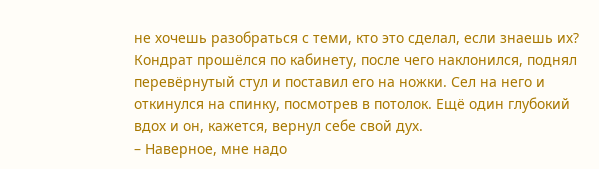не хочешь разобраться с теми, кто это сделал, если знаешь их?
Кондрат прошёлся по кабинету, после чего наклонился, поднял перевёрнутый стул и поставил его на ножки. Сел на него и откинулся на спинку, посмотрев в потолок. Ещё один глубокий вдох и он, кажется, вернул себе свой дух.
– Наверное, мне надо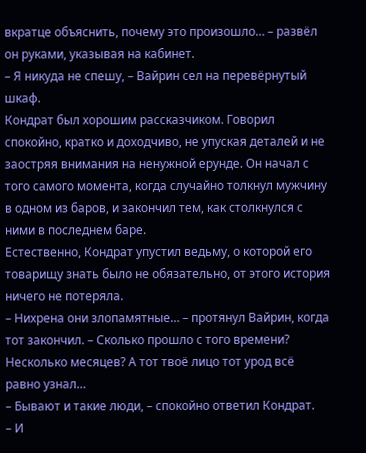вкратце объяснить, почему это произошло… – развёл он руками, указывая на кабинет.
– Я никуда не спешу, – Вайрин сел на перевёрнутый шкаф.
Кондрат был хорошим рассказчиком. Говорил спокойно, кратко и доходчиво, не упуская деталей и не заостряя внимания на ненужной ерунде. Он начал с того самого момента, когда случайно толкнул мужчину в одном из баров, и закончил тем, как столкнулся с ними в последнем баре.
Естественно, Кондрат упустил ведьму, о которой его товарищу знать было не обязательно, от этого история ничего не потеряла.
– Нихрена они злопамятные… – протянул Вайрин, когда тот закончил. – Сколько прошло с того времени? Несколько месяцев? А тот твоё лицо тот урод всё равно узнал…
– Бывают и такие люди, – спокойно ответил Кондрат.
– И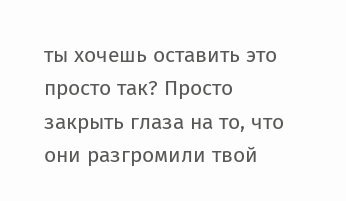ты хочешь оставить это просто так? Просто закрыть глаза на то, что они разгромили твой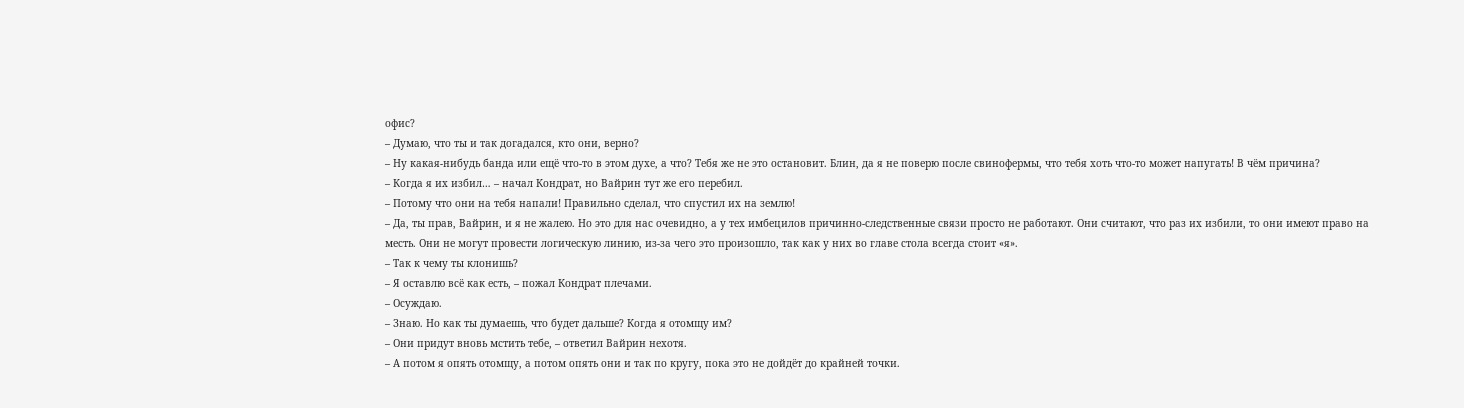офис?
– Думаю, что ты и так догадался, кто они, верно?
– Ну какая-нибудь банда или ещё что-то в этом духе, а что? Тебя же не это остановит. Блин, да я не поверю после свинофермы, что тебя хоть что-то может напугать! В чём причина?
– Когда я их избил… – начал Кондрат, но Вайрин тут же его перебил.
– Потому что они на тебя напали! Правильно сделал, что спустил их на землю!
– Да, ты прав, Вайрин, и я не жалею. Но это для нас очевидно, а у тех имбецилов причинно-следственные связи просто не работают. Они считают, что раз их избили, то они имеют право на месть. Они не могут провести логическую линию, из-за чего это произошло, так как у них во главе стола всегда стоит «я».
– Так к чему ты клонишь?
– Я оставлю всё как есть, – пожал Кондрат плечами.
– Осуждаю.
– Знаю. Но как ты думаешь, что будет дальше? Когда я отомщу им?
– Они придут вновь мстить тебе, – ответил Вайрин нехотя.
– А потом я опять отомщу, а потом опять они и так по кругу, пока это не дойдёт до крайней точки.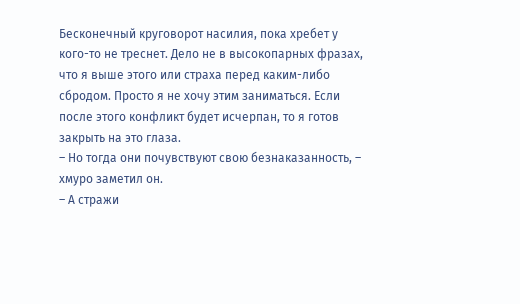Бесконечный круговорот насилия, пока хребет у кого-то не треснет. Дело не в высокопарных фразах, что я выше этого или страха перед каким-либо сбродом. Просто я не хочу этим заниматься. Если после этого конфликт будет исчерпан, то я готов закрыть на это глаза.
– Но тогда они почувствуют свою безнаказанность, – хмуро заметил он.
– А стражи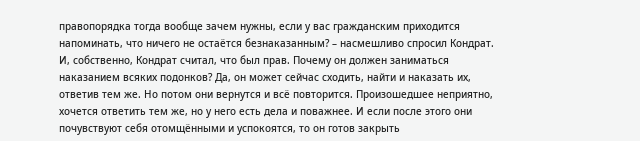правопорядка тогда вообще зачем нужны, если у вас гражданским приходится напоминать, что ничего не остаётся безнаказанным? – насмешливо спросил Кондрат.
И, собственно, Кондрат считал, что был прав. Почему он должен заниматься наказанием всяких подонков? Да, он может сейчас сходить, найти и наказать их, ответив тем же. Но потом они вернутся и всё повторится. Произошедшее неприятно, хочется ответить тем же, но у него есть дела и поважнее. И если после этого они почувствуют себя отомщёнными и успокоятся, то он готов закрыть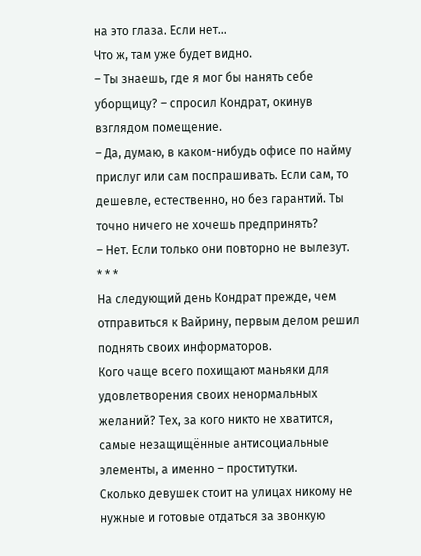на это глаза. Если нет…
Что ж, там уже будет видно.
– Ты знаешь, где я мог бы нанять себе уборщицу? – спросил Кондрат, окинув взглядом помещение.
– Да, думаю, в каком-нибудь офисе по найму прислуг или сам поспрашивать. Если сам, то дешевле, естественно, но без гарантий. Ты точно ничего не хочешь предпринять?
– Нет. Если только они повторно не вылезут.
* * *
На следующий день Кондрат прежде, чем отправиться к Вайрину, первым делом решил поднять своих информаторов.
Кого чаще всего похищают маньяки для удовлетворения своих ненормальных желаний? Тех, за кого никто не хватится, самые незащищённые антисоциальные элементы, а именно – проститутки.
Сколько девушек стоит на улицах никому не нужные и готовые отдаться за звонкую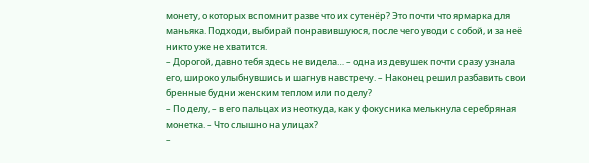монету, о которых вспомнит разве что их сутенёр? Это почти что ярмарка для маньяка. Подходи, выбирай понравившуюся, после чего уводи с собой, и за неё никто уже не хватится.
– Дорогой, давно тебя здесь не видела… – одна из девушек почти сразу узнала его, широко улыбнувшись и шагнув навстречу. – Наконец решил разбавить свои бренные будни женским теплом или по делу?
– По делу, – в его пальцах из неоткуда, как у фокусника мелькнула серебряная монетка. – Что слышно на улицах?
–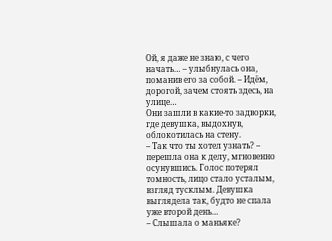Ой, я даже не знаю, с чего начать… – улыбнулась она, поманив его за собой. – Идём, дорогой, зачем стоять здесь, на улице…
Они зашли в какие-то задворки, где девушка, выдохнув, облокотилась на стену.
– Так что ты хотел узнать? – перешла она к делу, мгновенно осунувшись. Голос потерял томность, лицо стало усталым, взгляд тусклым. Девушка выглядела так, будто не спала уже второй день…
– Слышала о маньяке?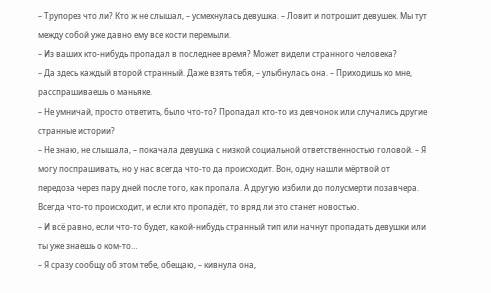– Трупорез что ли? Кто ж не слышал, – усмехнулась девушка. – Ловит и потрошит девушек. Мы тут между собой уже давно ему все кости перемыли.
– Из ваших кто-нибудь пропадал в последнее время? Может видели странного человека?
– Да здесь каждый второй странный. Даже взять тебя, – улыбнулась она. – Приходишь ко мне, расспрашиваешь о маньяке.
– Не умничай, просто ответить, было что-то? Пропадал кто-то из девчонок или случались другие странные истории?
– Не знаю, не слышала, – покачала девушка с низкой социальной ответственностью головой. – Я могу поспрашивать, но у нас всегда что-то да происходит. Вон, одну нашли мёртвой от передоза через пару дней после того, как пропала. А другую избили до полусмерти позавчера. Всегда что-то происходит, и если кто пропадёт, то вряд ли это станет новостью.
– И всё равно, если что-то будет, какой-нибудь странный тип или начнут пропадать девушки или ты уже знаешь о ком-то…
– Я сразу сообщу об этом тебе, обещаю, – кивнула она,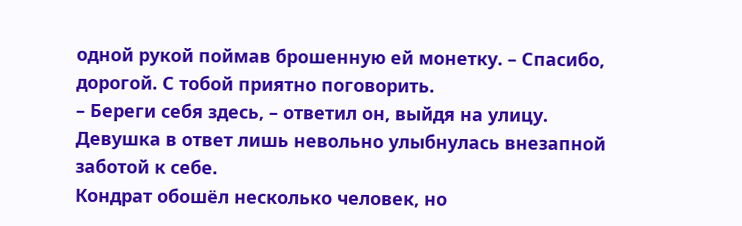одной рукой поймав брошенную ей монетку. – Спасибо, дорогой. С тобой приятно поговорить.
– Береги себя здесь, – ответил он, выйдя на улицу.
Девушка в ответ лишь невольно улыбнулась внезапной заботой к себе.
Кондрат обошёл несколько человек, но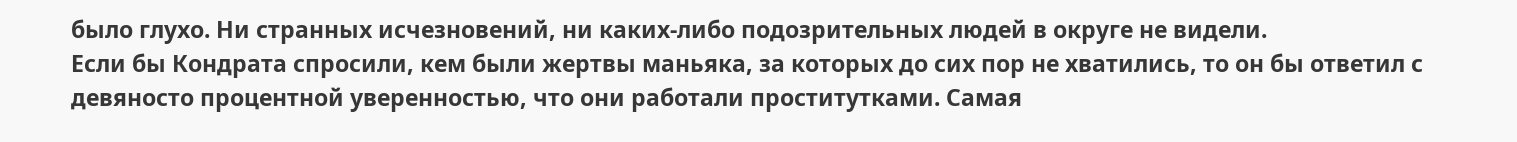было глухо. Ни странных исчезновений, ни каких-либо подозрительных людей в округе не видели.
Если бы Кондрата спросили, кем были жертвы маньяка, за которых до сих пор не хватились, то он бы ответил с девяносто процентной уверенностью, что они работали проститутками. Самая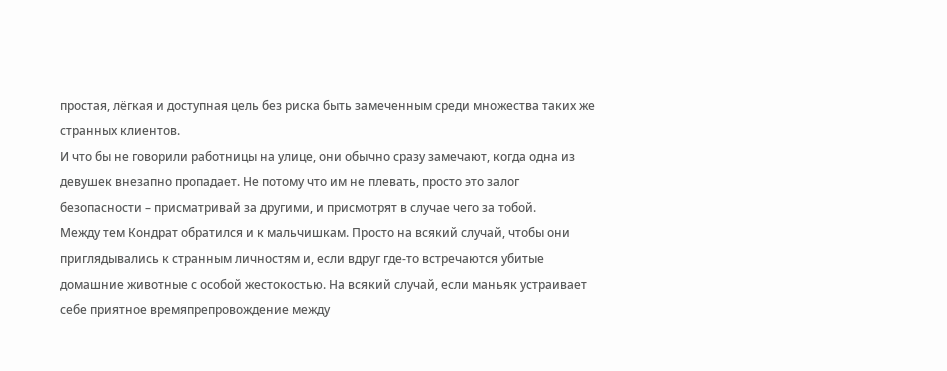простая, лёгкая и доступная цель без риска быть замеченным среди множества таких же странных клиентов.
И что бы не говорили работницы на улице, они обычно сразу замечают, когда одна из девушек внезапно пропадает. Не потому что им не плевать, просто это залог безопасности – присматривай за другими, и присмотрят в случае чего за тобой.
Между тем Кондрат обратился и к мальчишкам. Просто на всякий случай, чтобы они приглядывались к странным личностям и, если вдруг где-то встречаются убитые домашние животные с особой жестокостью. На всякий случай, если маньяк устраивает себе приятное времяпрепровождение между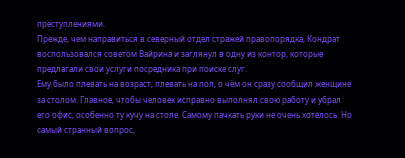преступлениями.
Прежде, чем направиться в северный отдел стражей правопорядка, Кондрат воспользовался советом Вайрина и заглянул в одну из контор, которые предлагали свои услуги посредника при поиске слуг.
Ему было плевать на возраст, плевать на пол, о чём он сразу сообщил женщине за столом. Главное, чтобы человек исправно выполнял свою работу и убрал его офис, особенно ту кучу на столе. Самому пачкать руки не очень хотелось. Но самый странный вопрос,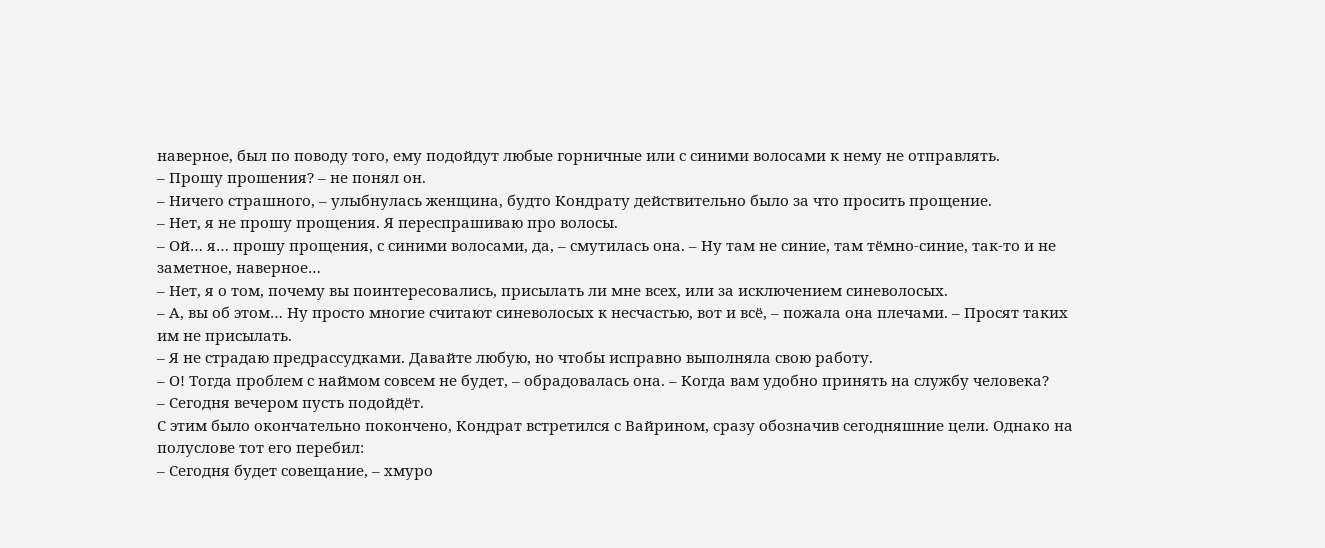наверное, был по поводу того, ему подойдут любые горничные или с синими волосами к нему не отправлять.
– Прошу прошения? – не понял он.
– Ничего страшного, – улыбнулась женщина, будто Кондрату действительно было за что просить прощение.
– Нет, я не прошу прощения. Я переспрашиваю про волосы.
– Ой… я… прошу прощения, с синими волосами, да, – смутилась она. – Ну там не синие, там тёмно-синие, так-то и не заметное, наверное…
– Нет, я о том, почему вы поинтересовались, присылать ли мне всех, или за исключением синеволосых.
– А, вы об этом… Ну просто многие считают синеволосых к несчастью, вот и всё, – пожала она плечами. – Просят таких им не присылать.
– Я не страдаю предрассудками. Давайте любую, но чтобы исправно выполняла свою работу.
– О! Тогда проблем с наймом совсем не будет, – обрадовалась она. – Когда вам удобно принять на службу человека?
– Сегодня вечером пусть подойдёт.
С этим было окончательно покончено, Кондрат встретился с Вайрином, сразу обозначив сегодняшние цели. Однако на полуслове тот его перебил:
– Сегодня будет совещание, – хмуро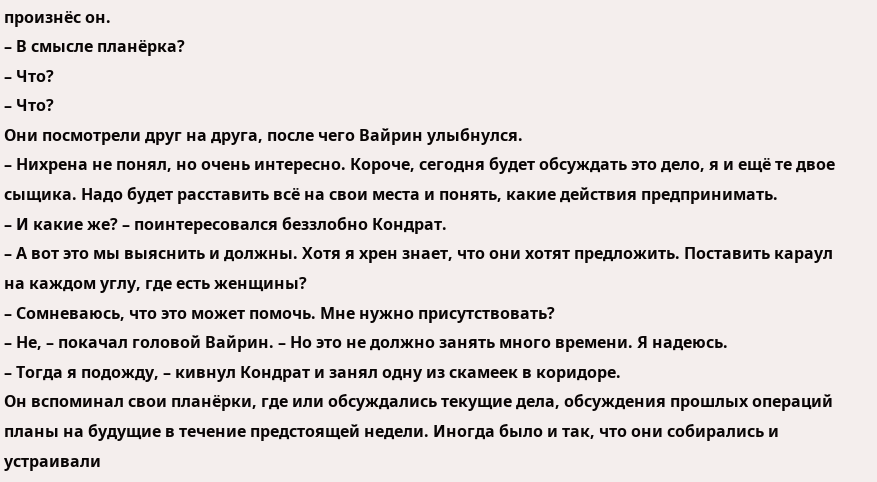произнёс он.
– В смысле планёрка?
– Что?
– Что?
Они посмотрели друг на друга, после чего Вайрин улыбнулся.
– Нихрена не понял, но очень интересно. Короче, сегодня будет обсуждать это дело, я и ещё те двое сыщика. Надо будет расставить всё на свои места и понять, какие действия предпринимать.
– И какие же? – поинтересовался беззлобно Кондрат.
– А вот это мы выяснить и должны. Хотя я хрен знает, что они хотят предложить. Поставить караул на каждом углу, где есть женщины?
– Сомневаюсь, что это может помочь. Мне нужно присутствовать?
– Не, – покачал головой Вайрин. – Но это не должно занять много времени. Я надеюсь.
– Тогда я подожду, – кивнул Кондрат и занял одну из скамеек в коридоре.
Он вспоминал свои планёрки, где или обсуждались текущие дела, обсуждения прошлых операций планы на будущие в течение предстоящей недели. Иногда было и так, что они собирались и устраивали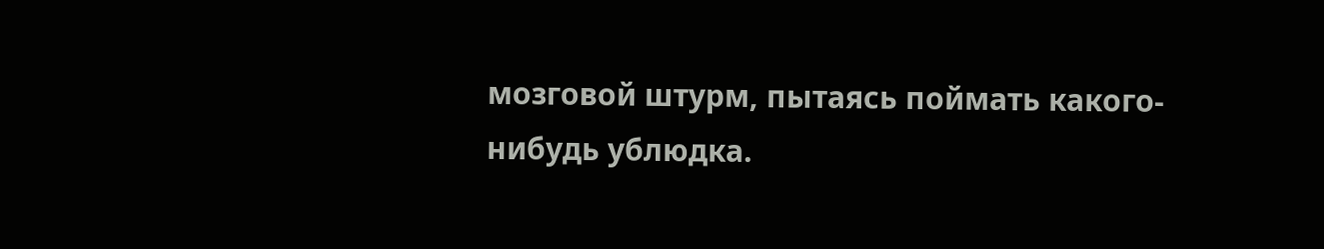мозговой штурм, пытаясь поймать какого-нибудь ублюдка.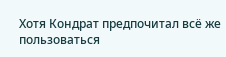Хотя Кондрат предпочитал всё же пользоваться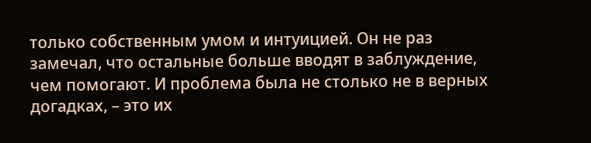только собственным умом и интуицией. Он не раз замечал, что остальные больше вводят в заблуждение, чем помогают. И проблема была не столько не в верных догадках, – это их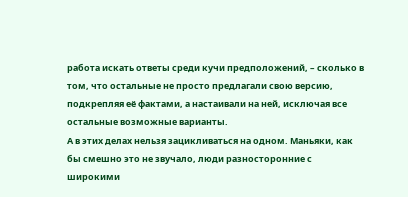работа искать ответы среди кучи предположений, – сколько в том, что остальные не просто предлагали свою версию, подкрепляя её фактами, а настаивали на ней, исключая все остальные возможные варианты.
А в этих делах нельзя зацикливаться на одном. Маньяки, как бы смешно это не звучало, люди разносторонние с широкими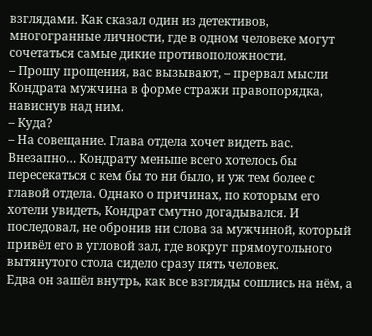взглядами. Как сказал один из детективов, многогранные личности, где в одном человеке могут сочетаться самые дикие противоположности.
– Прошу прощения, вас вызывают, – прервал мысли Кондрата мужчина в форме стражи правопорядка, нависнув над ним.
– Куда?
– На совещание. Глава отдела хочет видеть вас.
Внезапно… Кондрату меньше всего хотелось бы пересекаться с кем бы то ни было, и уж тем более с главой отдела. Однако о причинах, по которым его хотели увидеть, Кондрат смутно догадывался. И последовал, не обронив ни слова за мужчиной, который привёл его в угловой зал, где вокруг прямоугольного вытянутого стола сидело сразу пять человек.
Едва он зашёл внутрь, как все взгляды сошлись на нём, а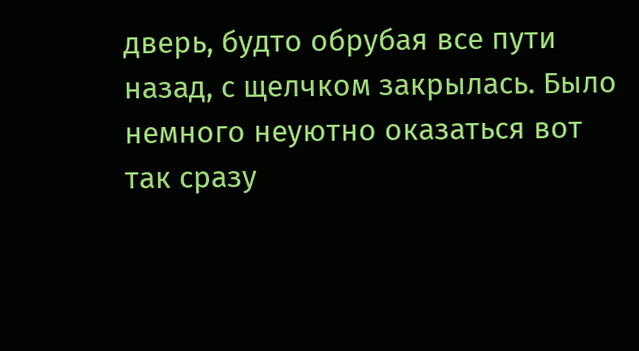дверь, будто обрубая все пути назад, с щелчком закрылась. Было немного неуютно оказаться вот так сразу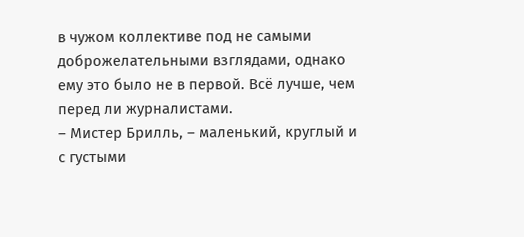в чужом коллективе под не самыми доброжелательными взглядами, однако ему это было не в первой. Всё лучше, чем перед ли журналистами.
– Мистер Брилль, – маленький, круглый и с густыми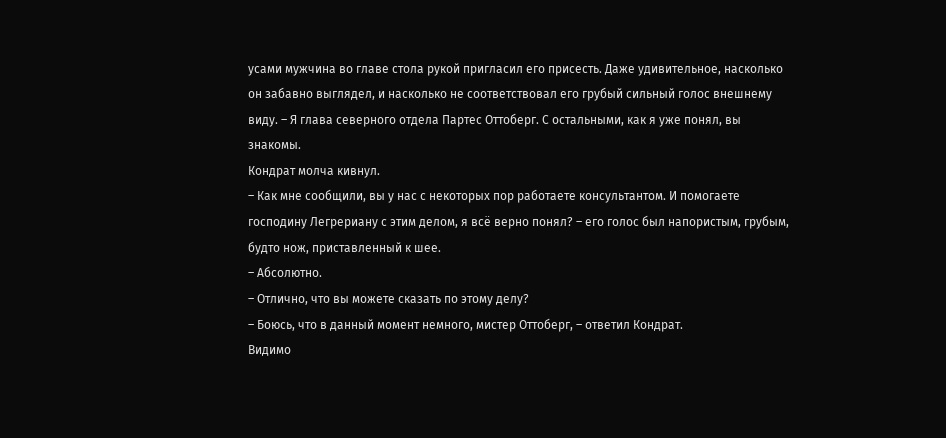усами мужчина во главе стола рукой пригласил его присесть. Даже удивительное, насколько он забавно выглядел, и насколько не соответствовал его грубый сильный голос внешнему виду. – Я глава северного отдела Партес Оттоберг. С остальными, как я уже понял, вы знакомы.
Кондрат молча кивнул.
– Как мне сообщили, вы у нас с некоторых пор работаете консультантом. И помогаете господину Легрериану с этим делом, я всё верно понял? – его голос был напористым, грубым, будто нож, приставленный к шее.
– Абсолютно.
– Отлично, что вы можете сказать по этому делу?
– Боюсь, что в данный момент немного, мистер Оттоберг, – ответил Кондрат.
Видимо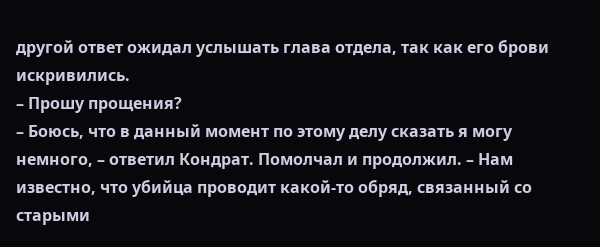другой ответ ожидал услышать глава отдела, так как его брови искривились.
– Прошу прощения?
– Боюсь, что в данный момент по этому делу сказать я могу немного, – ответил Кондрат. Помолчал и продолжил. – Нам известно, что убийца проводит какой-то обряд, связанный со старыми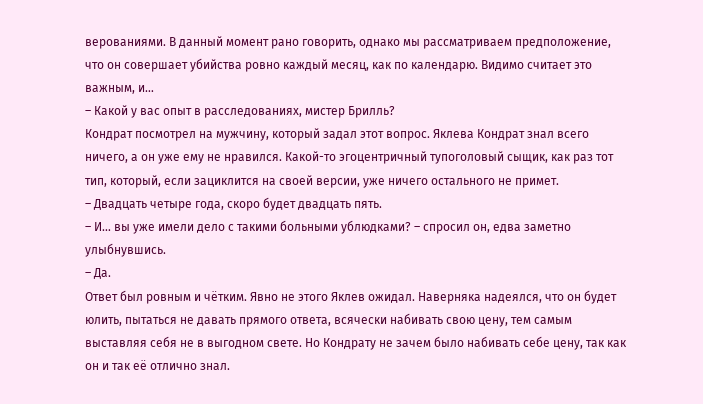верованиями. В данный момент рано говорить, однако мы рассматриваем предположение, что он совершает убийства ровно каждый месяц, как по календарю. Видимо считает это важным, и…
– Какой у вас опыт в расследованиях, мистер Брилль?
Кондрат посмотрел на мужчину, который задал этот вопрос. Яклева Кондрат знал всего ничего, а он уже ему не нравился. Какой-то эгоцентричный тупоголовый сыщик, как раз тот тип, который, если зациклится на своей версии, уже ничего остального не примет.
– Двадцать четыре года, скоро будет двадцать пять.
– И… вы уже имели дело с такими больными ублюдками? – спросил он, едва заметно улыбнувшись.
– Да.
Ответ был ровным и чётким. Явно не этого Яклев ожидал. Наверняка надеялся, что он будет юлить, пытаться не давать прямого ответа, всячески набивать свою цену, тем самым выставляя себя не в выгодном свете. Но Кондрату не зачем было набивать себе цену, так как он и так её отлично знал.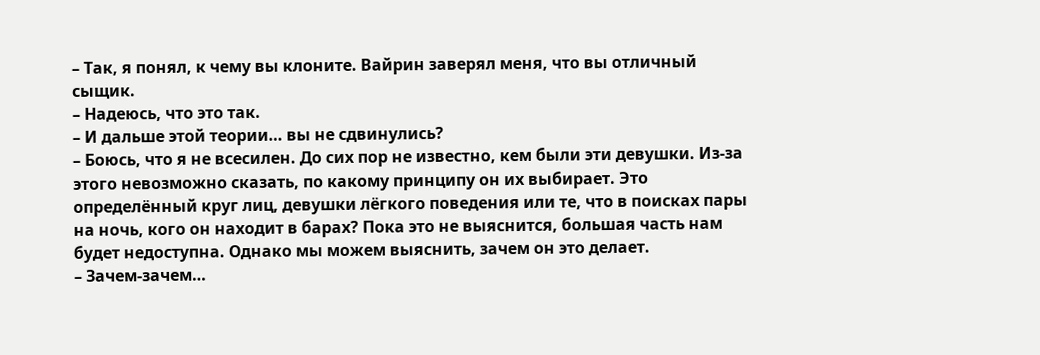– Так, я понял, к чему вы клоните. Вайрин заверял меня, что вы отличный сыщик.
– Надеюсь, что это так.
– И дальше этой теории… вы не сдвинулись?
– Боюсь, что я не всесилен. До сих пор не известно, кем были эти девушки. Из-за этого невозможно сказать, по какому принципу он их выбирает. Это определённый круг лиц, девушки лёгкого поведения или те, что в поисках пары на ночь, кого он находит в барах? Пока это не выяснится, большая часть нам будет недоступна. Однако мы можем выяснить, зачем он это делает.
– Зачем-зачем…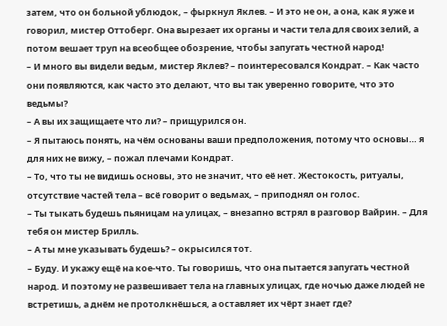затем, что он больной ублюдок, – фыркнул Яклев. – И это не он, а она, как я уже и говорил, мистер Оттоберг. Она вырезает их органы и части тела для своих зелий, а потом вешает труп на всеобщее обозрение, чтобы запугать честной народ!
– И много вы видели ведьм, мистер Яклев? – поинтересовался Кондрат. – Как часто они появляются, как часто это делают, что вы так уверенно говорите, что это ведьмы?
– А вы их защищаете что ли? – прищурился он.
– Я пытаюсь понять, на чём основаны ваши предположения, потому что основы… я для них не вижу, – пожал плечами Кондрат.
– То, что ты не видишь основы, это не значит, что её нет. Жестокость, ритуалы, отсутствие частей тела – всё говорит о ведьмах, – приподнял он голос.
– Ты тыкать будешь пьяницам на улицах, – внезапно встрял в разговор Вайрин. – Для тебя он мистер Брилль.
– А ты мне указывать будешь? – окрысился тот.
– Буду. И укажу ещё на кое-что. Ты говоришь, что она пытается запугать честной народ. И поэтому не развешивает тела на главных улицах, где ночью даже людей не встретишь, а днём не протолкнёшься, а оставляет их чёрт знает где?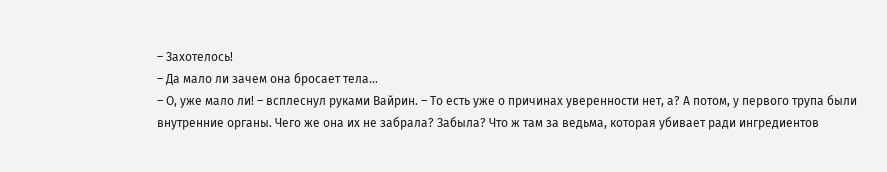– Захотелось!
– Да мало ли зачем она бросает тела…
– О, уже мало ли! – всплеснул руками Вайрин. – То есть уже о причинах уверенности нет, а? А потом, у первого трупа были внутренние органы. Чего же она их не забрала? Забыла? Что ж там за ведьма, которая убивает ради ингредиентов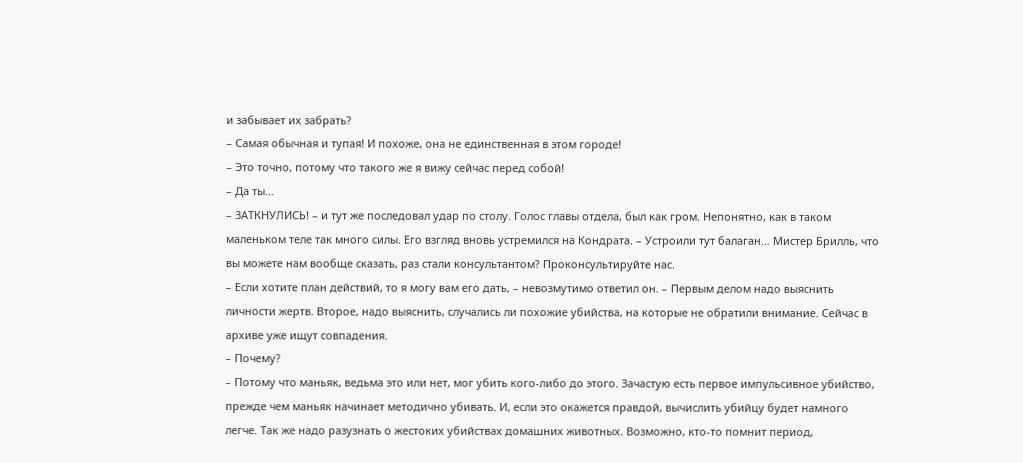и забывает их забрать?
– Самая обычная и тупая! И похоже, она не единственная в этом городе!
– Это точно, потому что такого же я вижу сейчас перед собой!
– Да ты…
– ЗАТКНУЛИСЬ! – и тут же последовал удар по столу. Голос главы отдела, был как гром. Непонятно, как в таком маленьком теле так много силы. Его взгляд вновь устремился на Кондрата. – Устроили тут балаган… Мистер Брилль, что вы можете нам вообще сказать, раз стали консультантом? Проконсультируйте нас.
– Если хотите план действий, то я могу вам его дать, – невозмутимо ответил он. – Первым делом надо выяснить личности жертв. Второе, надо выяснить, случались ли похожие убийства, на которые не обратили внимание. Сейчас в архиве уже ищут совпадения.
– Почему?
– Потому что маньяк, ведьма это или нет, мог убить кого-либо до этого. Зачастую есть первое импульсивное убийство, прежде чем маньяк начинает методично убивать. И, если это окажется правдой, вычислить убийцу будет намного легче. Так же надо разузнать о жестоких убийствах домашних животных. Возможно, кто-то помнит период,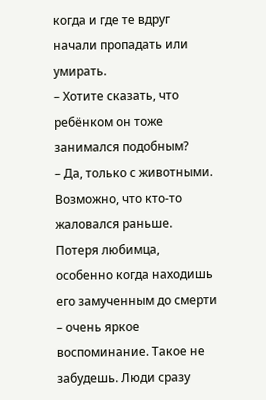когда и где те вдруг начали пропадать или умирать.
– Хотите сказать, что ребёнком он тоже занимался подобным?
– Да, только с животными. Возможно, что кто-то жаловался раньше. Потеря любимца, особенно когда находишь его замученным до смерти – очень яркое воспоминание. Такое не забудешь. Люди сразу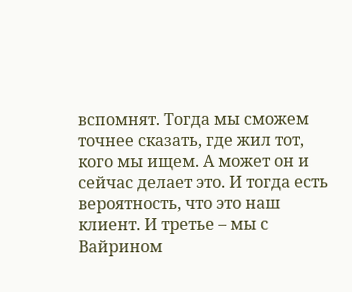вспомнят. Тогда мы сможем точнее сказать, где жил тот, кого мы ищем. А может он и сейчас делает это. И тогда есть вероятность, что это наш клиент. И третье – мы с Вайрином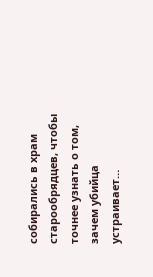собирались в храм старообрядцев, чтобы точнее узнать о том, зачем убийца устраивает…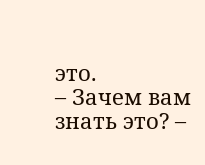это.
– Зачем вам знать это? –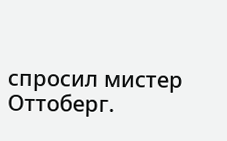спросил мистер Оттоберг.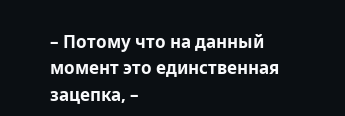– Потому что на данный момент это единственная зацепка, –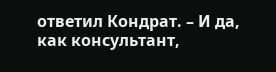ответил Кондрат. – И да, как консультант,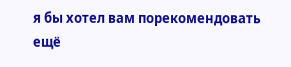я бы хотел вам порекомендовать ещё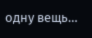одну вещь…